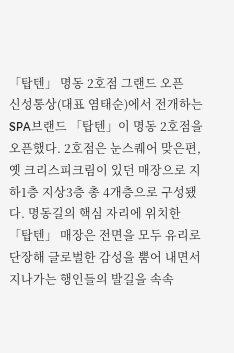「탑텐」 명동 2호점 그랜드 오픈
신성통상(대표 염태순)에서 전개하는 SPA브랜드 「탑텐」이 명동 2호점을 오픈했다. 2호점은 눈스퀘어 맞은편, 옛 크리스피크림이 있던 매장으로 지하1층 지상3층 총 4개층으로 구성됐다. 명동길의 핵심 자리에 위치한 「탑텐」 매장은 전면을 모두 유리로 단장해 글로벌한 감성을 뿜어 내면서 지나가는 행인들의 발길을 속속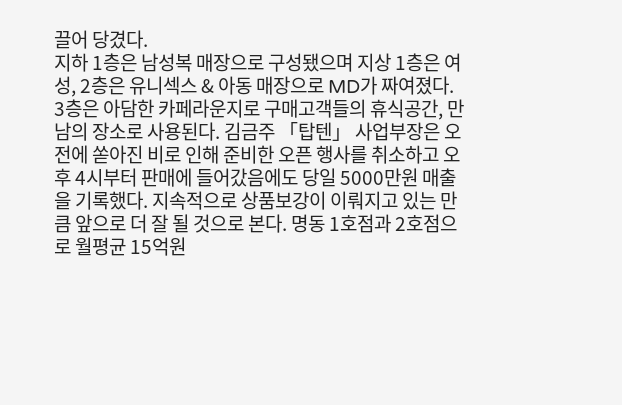끌어 당겼다.
지하 1층은 남성복 매장으로 구성됐으며 지상 1층은 여성, 2층은 유니섹스 & 아동 매장으로 MD가 짜여졌다. 3층은 아담한 카페라운지로 구매고객들의 휴식공간, 만남의 장소로 사용된다. 김금주 「탑텐」 사업부장은 오전에 쏟아진 비로 인해 준비한 오픈 행사를 취소하고 오후 4시부터 판매에 들어갔음에도 당일 5000만원 매출을 기록했다. 지속적으로 상품보강이 이뤄지고 있는 만큼 앞으로 더 잘 될 것으로 본다. 명동 1호점과 2호점으로 월평균 15억원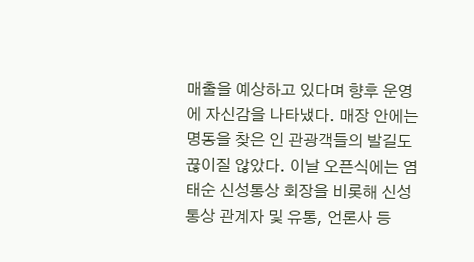매출을 예상하고 있다며 향후 운영에 자신감을 나타냈다. 매장 안에는 명동을 찾은 인 관광객들의 발길도 끊이질 않았다. 이날 오픈식에는 염태순 신성통상 회장을 비롯해 신성통상 관계자 및 유통, 언론사 등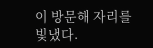이 방문해 자리를 빛냈다.